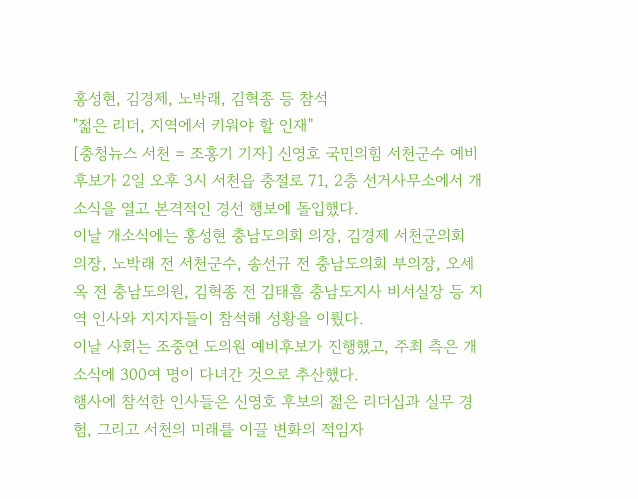홍성현, 김경제, 노박래, 김혁종 등 참석
"젊은 리더, 지역에서 키워야 할 인재"
[충청뉴스 서천 = 조홍기 기자] 신영호 국민의힘 서천군수 예비후보가 2일 오후 3시 서천읍 충절로 71, 2층 선거사무소에서 개소식을 열고 본격적인 경선 행보에 돌입했다.
이날 개소식에는 홍성현 충남도의회 의장, 김경제 서천군의회 의장, 노박래 전 서천군수, 송선규 전 충남도의회 부의장, 오세옥 전 충남도의원, 김혁종 전 김태흠 충남도지사 비서실장 등 지역 인사와 지지자들이 참석해 성황을 이뤘다.
이날 사회는 조중연 도의원 예비후보가 진행했고, 주최 측은 개소식에 300여 명이 다녀간 것으로 추산했다.
행사에 참석한 인사들은 신영호 후보의 젊은 리더십과 실무 경험, 그리고 서천의 미래를 이끌 변화의 적임자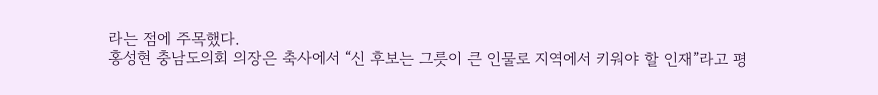라는 점에 주목했다.
홍성현 충남도의회 의장은 축사에서 “신 후보는 그릇이 큰 인물로 지역에서 키워야 할 인재”라고 평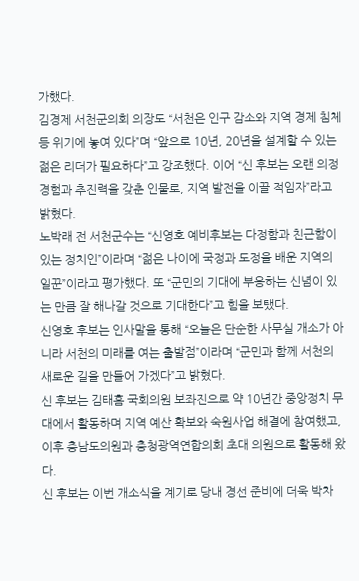가했다.
김경제 서천군의회 의장도 “서천은 인구 감소와 지역 경제 침체 등 위기에 놓여 있다”며 “앞으로 10년, 20년을 설계할 수 있는 젊은 리더가 필요하다”고 강조했다. 이어 “신 후보는 오랜 의정 경험과 추진력을 갖춘 인물로, 지역 발전을 이끌 적임자”라고 밝혔다.
노박래 전 서천군수는 “신영호 예비후보는 다정함과 친근함이 있는 정치인”이라며 “젊은 나이에 국정과 도정을 배운 지역의 일꾼”이라고 평가했다. 또 “군민의 기대에 부응하는 신념이 있는 만큼 잘 해나갈 것으로 기대한다”고 힘을 보탰다.
신영호 후보는 인사말을 통해 “오늘은 단순한 사무실 개소가 아니라 서천의 미래를 여는 출발점”이라며 “군민과 함께 서천의 새로운 길을 만들어 가겠다”고 밝혔다.
신 후보는 김태흠 국회의원 보좌진으로 약 10년간 중앙정치 무대에서 활동하며 지역 예산 확보와 숙원사업 해결에 참여했고, 이후 충남도의원과 충청광역연합의회 초대 의원으로 활동해 왔다.
신 후보는 이번 개소식을 계기로 당내 경선 준비에 더욱 박차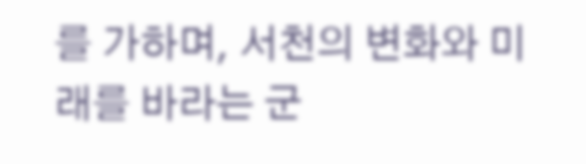를 가하며, 서천의 변화와 미래를 바라는 군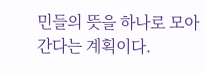민들의 뜻을 하나로 모아간다는 계획이다.